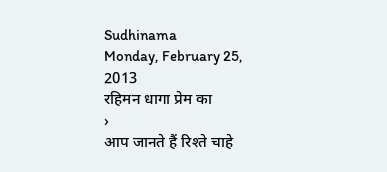Sudhinama
Monday, February 25, 2013
रहिमन धागा प्रेम का
›
आप जानते हैं रिश्ते चाहे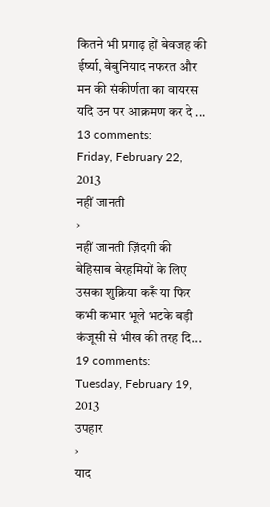कितने भी प्रगाढ़ हों बेवजह की ईर्ष्या, बेबुनियाद नफरत और मन की संकीर्णता का वायरस यदि उन पर आक्रमण कर दे ...
13 comments:
Friday, February 22, 2013
नहीं जानती
›
नहीं जानती ज़िंदगी की बेहिसाब बेरहमियों के लिए उसका शुक्रिया करूँ या फिर कभी कभार भूले भटके बड़ी कंजूसी से भीख की तरह दि...
19 comments:
Tuesday, February 19, 2013
उपहार
›
याद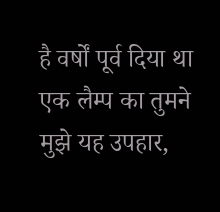है वर्षों पूर्व दिया था एक लैम्प का तुमने मुझे यह उपहार,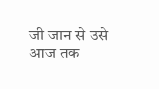जी जान से उसे आज तक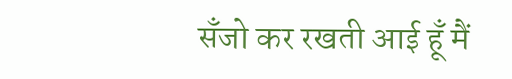सँजो कर रखती आई हूँ मैं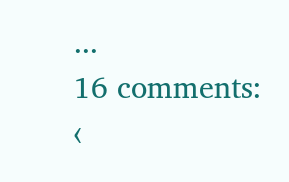...
16 comments:
‹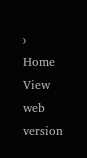›
Home
View web version